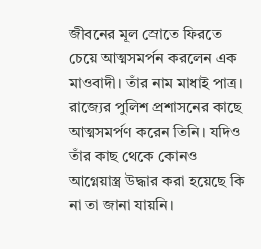জীবনের মূল স্রোতে ফিরতে চেয়ে আত্মসমর্পন করলেন এক মাওবাদী। তাঁর নাম মাধাই পাত্র। রাজ্যের পুলিশ প্রশাসনের কাছে আত্মসমর্পণ করেন তিনি। যদিও তাঁর কাছ থেকে কোনও আগ্নেয়াস্ত্র উদ্ধার করা হয়েছে কি না তা জানা যায়নি।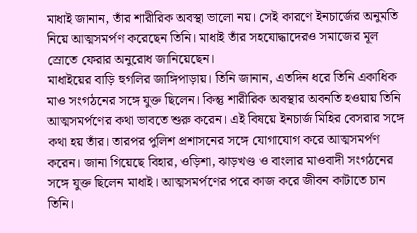মাধাই জানান, তাঁর শারীরিক অবস্থা ভালো নয়। সেই কারণে ইনচার্জের অনুমতি নিয়ে আত্মসমর্পণ করেছেন তিনি। মাধাই তাঁর সহযোদ্ধাদেরও সমাজের মূল স্রোতে ফেরার অনুরোধ জানিয়েছেন।
মাধাইয়ের বাড়ি হুগলির জাঙ্গিপাড়ায়। তিনি জানান, এতদিন ধরে তিনি একাধিক মাও সংগঠনের সঙ্গে যুক্ত ছিলেন। কিন্তু শারীরিক অবস্থার অবনতি হওয়ায় তিনি আত্মসমর্পণের কথা ভাবতে শুরু করেন। এই বিষয়ে ইনচার্জ মিহির বেসরার সঙ্গে কথা হয় তাঁর। তারপর পুলিশ প্রশাসনের সঙ্গে যোগাযোগ করে আত্মসমর্পণ করেন। জানা গিয়েছে বিহার, ওড়িশা, ঝাড়খণ্ড ও বাংলার মাওবাদী সংগঠনের সঙ্গে যুক্ত ছিলেন মাধাই। আত্মসমর্পণের পরে কাজ করে জীবন কাটাতে চান তিনি।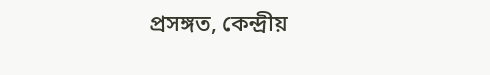প্রসঙ্গত, কেন্দ্রীয়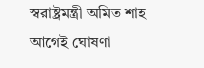স্বরাষ্ট্রমন্ত্রী অমিত শাহ আগেই ঘোষণা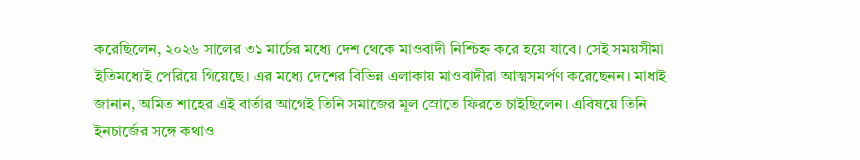করেছিলেন, ২০২৬ সালের ৩১ মার্চের মধ্যে দেশ থেকে মাওবাদী নিশ্চিহ্ন করে হয়ে যাবে। সেই সময়সীমা ইতিমধ্যেই পেরিয়ে গিয়েছে। এর মধ্যে দেশের বিভিন্ন এলাকায় মাওবাদীরা আত্মসমর্পণ করেছেনন। মাধাই জানান, অমিত শাহের এই বার্তার আগেই তিনি সমাজের মূল স্রোতে ফিরতে চাইছিলেন। এবিষয়ে তিনি ইনচার্জের সঙ্গে কথাও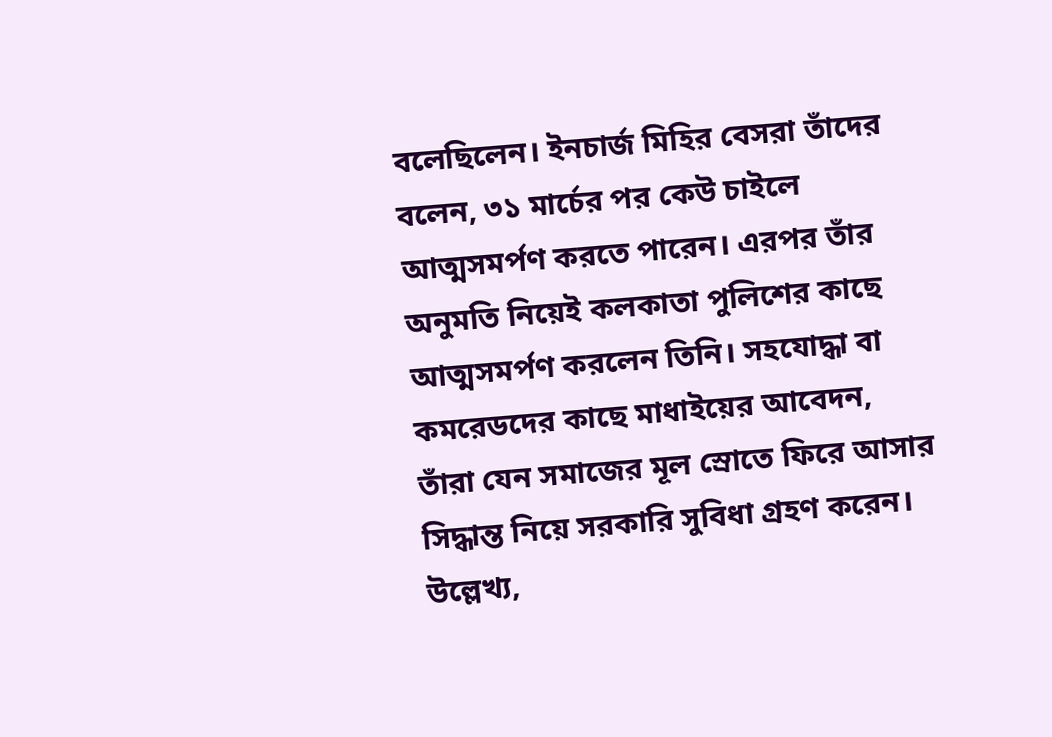বলেছিলেন। ইনচার্জ মিহির বেসরা তাঁদের বলেন, ৩১ মার্চের পর কেউ চাইলে আত্মসমর্পণ করতে পারেন। এরপর তাঁর অনুমতি নিয়েই কলকাতা পুলিশের কাছে আত্মসমর্পণ করলেন তিনি। সহযোদ্ধা বা কমরেডদের কাছে মাধাইয়ের আবেদন, তাঁরা যেন সমাজের মূল স্রোতে ফিরে আসার সিদ্ধান্ত নিয়ে সরকারি সুবিধা গ্রহণ করেন।
উল্লেখ্য,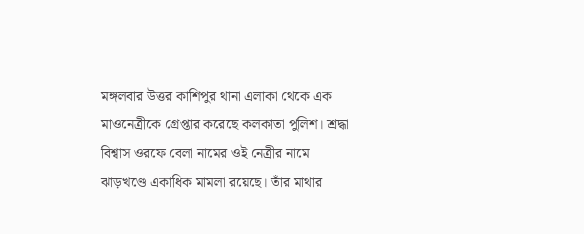মঙ্গলবার উত্তর কাশিপুর থানা এলাকা থেকে এক মাওনেত্রীকে গ্রেপ্তার করেছে কলকাতা পুলিশ। শ্রদ্ধা বিশ্বাস ওরফে বেলা নামের ওই নেত্রীর নামে ঝাড়খণ্ডে একাধিক মামলা রয়েছে। তাঁর মাথার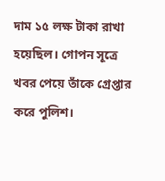দাম ১৫ লক্ষ টাকা রাখা হয়েছিল। গোপন সূত্রে খবর পেয়ে তাঁকে গ্রেপ্তার করে পুলিশ।